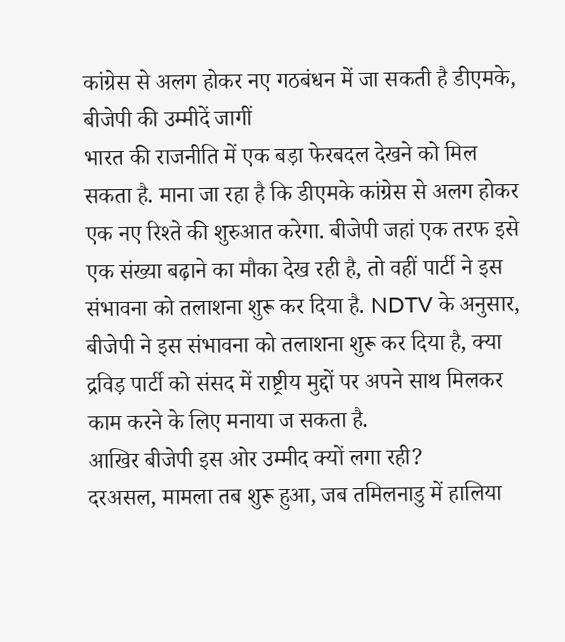कांग्रेस से अलग होकर नए गठबंधन में जा सकती है डीएमके, बीजेपी की उम्मीदें जागीं
भारत की राजनीति में एक बड़ा फेरबदल देखने को मिल सकता है. माना जा रहा है कि डीएमके कांग्रेस से अलग होकर एक नए रिश्ते की शुरुआत करेगा. बीजेपी जहां एक तरफ इसे एक संख्या बढ़ाने का मौका देख रही है, तो वहीं पार्टी ने इस संभावना को तलाशना शुरू कर दिया है. NDTV के अनुसार, बीजेपी ने इस संभावना को तलाशना शुरू कर दिया है, क्या द्रविड़ पार्टी को संसद में राष्ट्रीय मुद्दों पर अपने साथ मिलकर काम करने के लिए मनाया ज सकता है.
आखिर बीजेपी इस ओर उम्मीद क्यों लगा रही?
दरअसल, मामला तब शुरू हुआ, जब तमिलनाडु में हालिया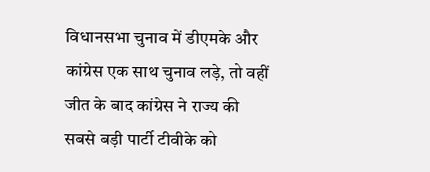विधानसभा चुनाव में डीएमके और कांग्रेस एक साथ चुनाव लड़े, तो वहीं जीत के बाद कांग्रेस ने राज्य की सबसे बड़ी पार्टी टीवीके को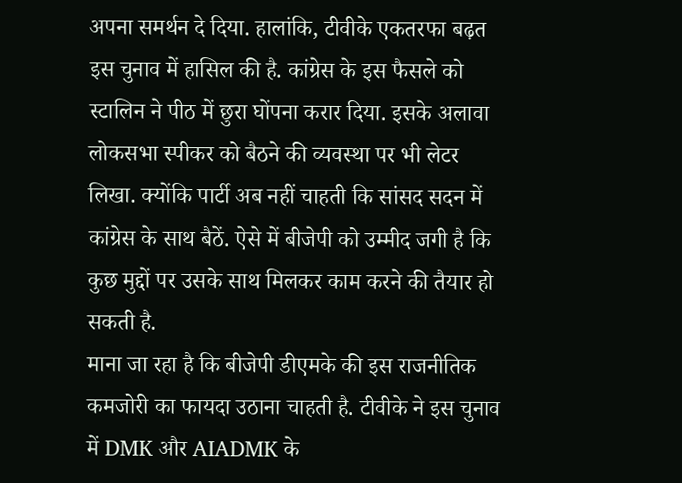अपना समर्थन दे दिया. हालांकि, टीवीके एकतरफा बढ़त इस चुनाव में हासिल की है. कांग्रेस के इस फैसले को स्टालिन ने पीठ में छुरा घोंपना करार दिया. इसके अलावा लोकसभा स्पीकर को बैठने की व्यवस्था पर भी लेटर लिखा. क्योंकि पार्टी अब नहीं चाहती कि सांसद सदन में कांग्रेस के साथ बैठें. ऐसे में बीजेपी को उम्मीद जगी है कि कुछ मुद्दों पर उसके साथ मिलकर काम करने की तैयार हो सकती है.
माना जा रहा है कि बीजेपी डीएमके की इस राजनीतिक कमजोरी का फायदा उठाना चाहती है. टीवीके ने इस चुनाव में DMK और AIADMK के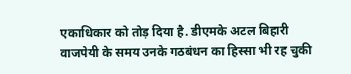एकाधिकार को तोड़ दिया है. डीएमके अटल बिहारी वाजपेयी के समय उनके गठबंधन का हिस्सा भी रह चुकी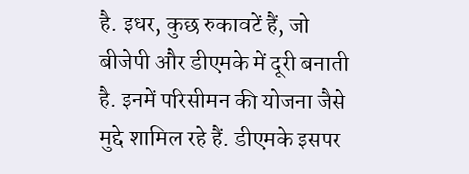है. इधर, कुछ रुकावटें हैं, जो बीजेपी और डीएमके में दूरी बनाती है. इनमें परिसीमन की योजना जैसे मुद्दे शामिल रहे हैं. डीएमके इसपर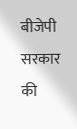बीजेपी सरकार की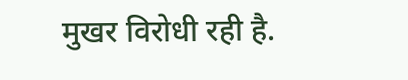मुखर विरोधी रही है.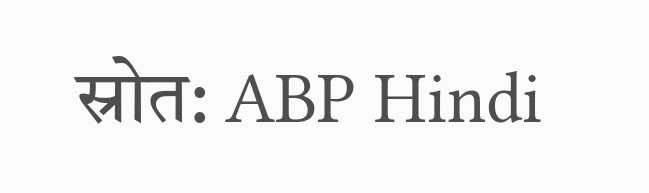स्रोत: ABP Hindi